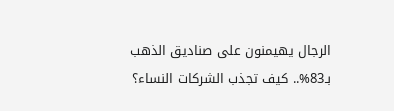الرجال يهيمنون على صناديق الذهب بـ83%.. كيف تجذب الشركات النساء؟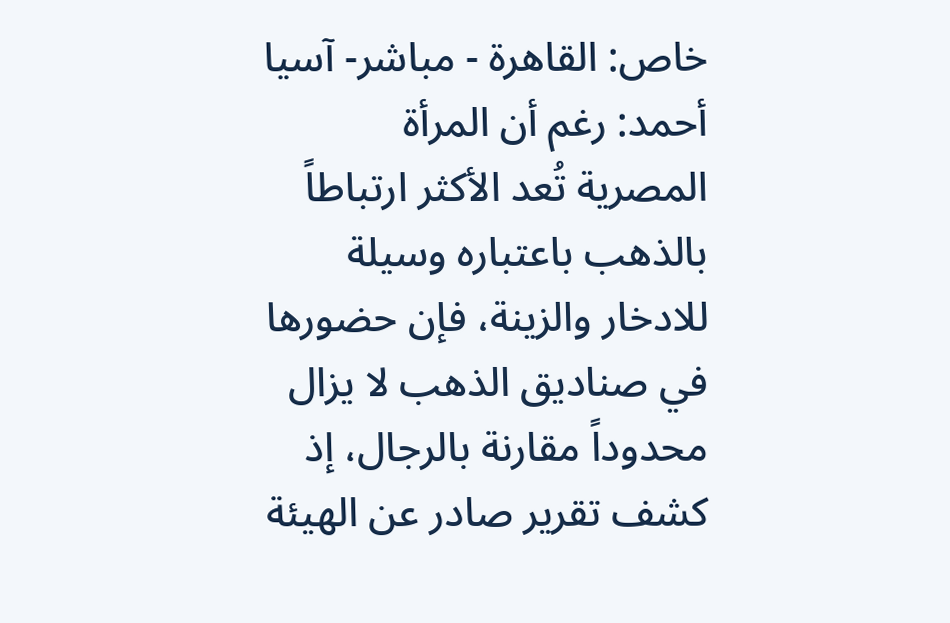خاص: القاهرة - مباشر- آسيا أحمد: رغم أن المرأة المصرية تُعد الأكثر ارتباطاً بالذهب باعتباره وسيلة للادخار والزينة، فإن حضورها في صناديق الذهب لا يزال محدوداً مقارنة بالرجال، إذ كشف تقرير صادر عن الهيئة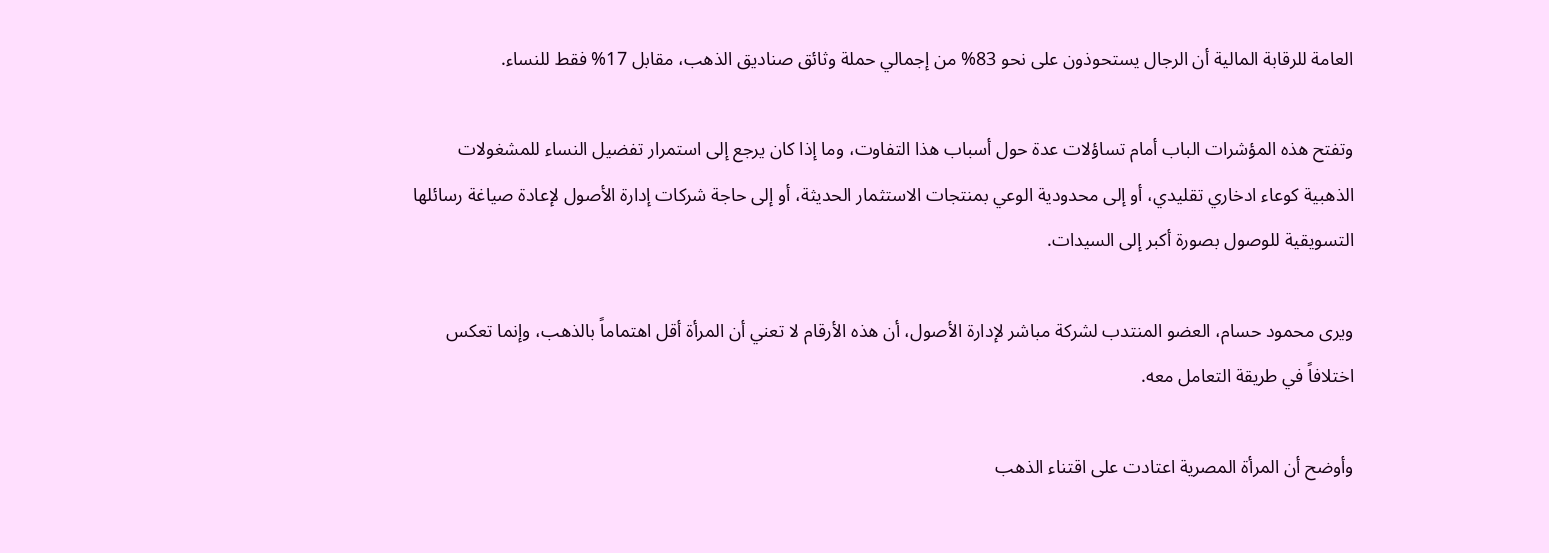العامة للرقابة المالية أن الرجال يستحوذون على نحو 83% من إجمالي حملة وثائق صناديق الذهب، مقابل 17% فقط للنساء.

وتفتح هذه المؤشرات الباب أمام تساؤلات عدة حول أسباب هذا التفاوت، وما إذا كان يرجع إلى استمرار تفضيل النساء للمشغولات الذهبية كوعاء ادخاري تقليدي، أو إلى محدودية الوعي بمنتجات الاستثمار الحديثة، أو إلى حاجة شركات إدارة الأصول لإعادة صياغة رسائلها التسويقية للوصول بصورة أكبر إلى السيدات.

ويرى محمود حسام، العضو المنتدب لشركة مباشر لإدارة الأصول، أن هذه الأرقام لا تعني أن المرأة أقل اهتماماً بالذهب، وإنما تعكس اختلافاً في طريقة التعامل معه.

وأوضح أن المرأة المصرية اعتادت على اقتناء الذهب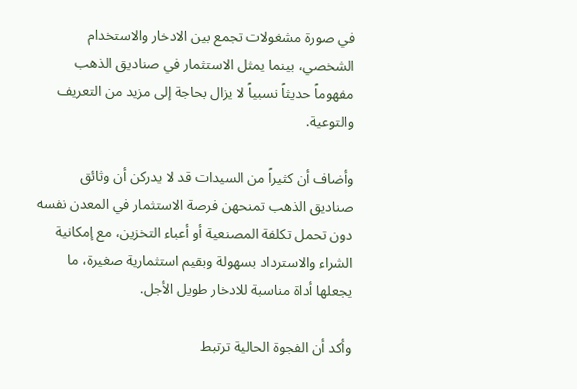في صورة مشغولات تجمع بين الادخار والاستخدام الشخصي، بينما يمثل الاستثمار في صناديق الذهب مفهوماً حديثاً نسبياً لا يزال بحاجة إلى مزيد من التعريف والتوعية.

وأضاف أن كثيراً من السيدات قد لا يدركن أن وثائق صناديق الذهب تمنحهن فرصة الاستثمار في المعدن نفسه دون تحمل تكلفة المصنعية أو أعباء التخزين، مع إمكانية الشراء والاسترداد بسهولة وبقيم استثمارية صغيرة، ما يجعلها أداة مناسبة للادخار طويل الأجل.

وأكد أن الفجوة الحالية ترتبط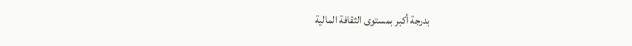بدرجة أكبر بمستوى الثقافة المالية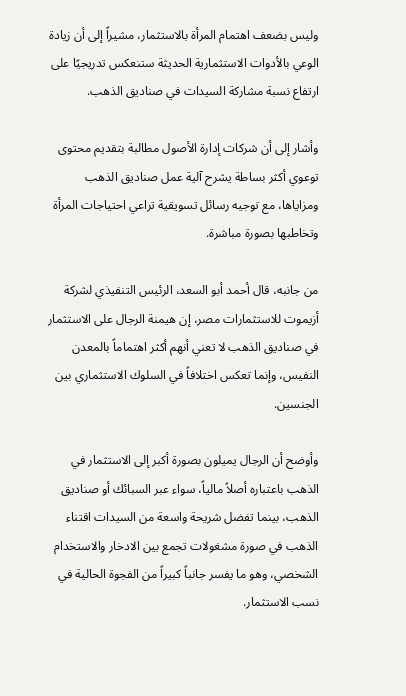وليس بضعف اهتمام المرأة بالاستثمار، مشيراً إلى أن زيادة الوعي بالأدوات الاستثمارية الحديثة ستنعكس تدريجيًا على ارتفاع نسبة مشاركة السيدات في صناديق الذهب.

وأشار إلى أن شركات إدارة الأصول مطالبة بتقديم محتوى توعوي أكثر بساطة يشرح آلية عمل صناديق الذهب ومزاياها، مع توجيه رسائل تسويقية تراعي احتياجات المرأة وتخاطبها بصورة مباشرة.

من جانبه، قال أحمد أبو السعد، الرئيس التنفيذي لشركة أزيموت للاستثمارات مصر، إن هيمنة الرجال على الاستثمار في صناديق الذهب لا تعني أنهم أكثر اهتماماً بالمعدن النفيس، وإنما تعكس اختلافاً في السلوك الاستثماري بين الجنسين.

وأوضح أن الرجال يميلون بصورة أكبر إلى الاستثمار في الذهب باعتباره أصلاً مالياً، سواء عبر السبائك أو صناديق الذهب، بينما تفضل شريحة واسعة من السيدات اقتناء الذهب في صورة مشغولات تجمع بين الادخار والاستخدام الشخصي، وهو ما يفسر جانباً كبيراً من الفجوة الحالية في نسب الاستثمار.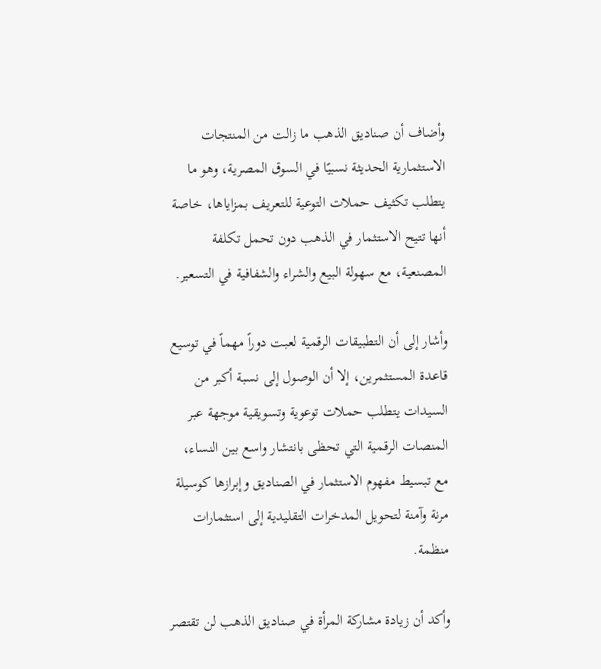وأضاف أن صناديق الذهب ما زالت من المنتجات الاستثمارية الحديثة نسبيًا في السوق المصرية، وهو ما يتطلب تكثيف حملات التوعية للتعريف بمزاياها، خاصة أنها تتيح الاستثمار في الذهب دون تحمل تكلفة المصنعية، مع سهولة البيع والشراء والشفافية في التسعير.

وأشار إلى أن التطبيقات الرقمية لعبت دوراً مهماً في توسيع قاعدة المستثمرين، إلا أن الوصول إلى نسبة أكبر من السيدات يتطلب حملات توعوية وتسويقية موجهة عبر المنصات الرقمية التي تحظى بانتشار واسع بين النساء، مع تبسيط مفهوم الاستثمار في الصناديق وإبرازها كوسيلة مرنة وآمنة لتحويل المدخرات التقليدية إلى استثمارات منظمة.

وأكد أن زيادة مشاركة المرأة في صناديق الذهب لن تقتصر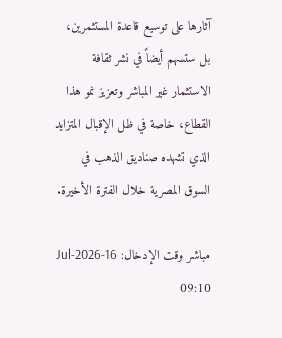آثارها على توسيع قاعدة المستثمرين، بل ستسهم أيضاً في نشر ثقافة الاستثمار غير المباشر وتعزيز نمو هذا القطاع، خاصة في ظل الإقبال المتزايد الذي تشهده صناديق الذهب في السوق المصرية خلال الفترة الأخيرة.

مباشر وقت الإدخال: 16-Jul-2026 09:10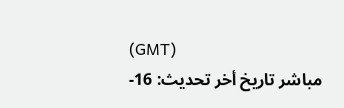(GMT)
مباشر تاريخ أخر تحديث: 16-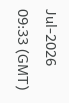Jul-2026 09:33 (GMT)